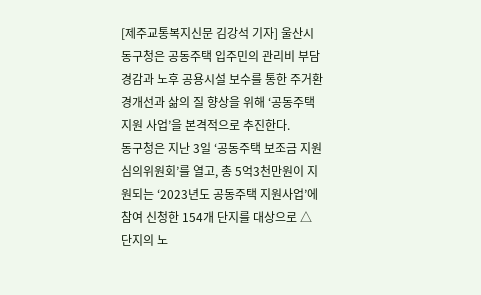[제주교통복지신문 김강석 기자] 울산시 동구청은 공동주택 입주민의 관리비 부담 경감과 노후 공용시설 보수를 통한 주거환경개선과 삶의 질 향상을 위해 ‘공동주택 지원 사업’을 본격적으로 추진한다.
동구청은 지난 3일 ‘공동주택 보조금 지원 심의위원회’를 열고, 총 5억3천만원이 지원되는 ‘2023년도 공동주택 지원사업’에 참여 신청한 154개 단지를 대상으로 △ 단지의 노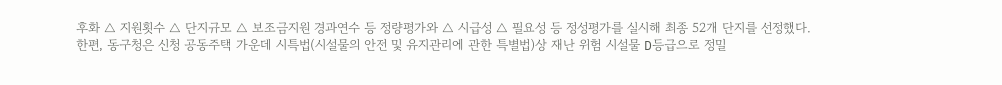후화 △ 지원횟수 △ 단지규모 △ 보조금지원 경과연수 등 정량평가와 △ 시급성 △ 필요성 등 정성평가를 실시해 최종 52개 단지를 선정했다.
한편, 동구청은 신청 공동주택 가운데 시특법(시설물의 안전 및 유지관리에 관한 특별법)상 재난 위험 시설물 D등급으로 정밀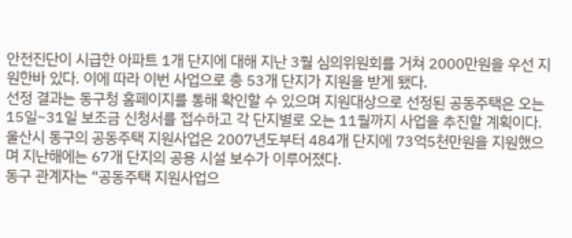안전진단이 시급한 아파트 1개 단지에 대해 지난 3월 심의위원회를 거쳐 2000만원을 우선 지원한바 있다. 이에 따라 이번 사업으로 총 53개 단지가 지원을 받게 됐다.
선정 결과는 동구청 홈페이지를 통해 확인할 수 있으며 지원대상으로 선정된 공동주택은 오는 15일~31일 보조금 신청서를 접수하고 각 단지별로 오는 11월까지 사업을 추진할 계획이다.
울산시 동구의 공동주택 지원사업은 2007년도부터 484개 단지에 73억5천만원을 지원했으며 지난해에는 67개 단지의 공용 시설 보수가 이루어졌다.
동구 관계자는 “공동주택 지원사업으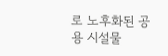로 노후화된 공용 시설물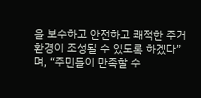을 보수하고 안전하고 쾌적한 주거환경이 조성될 수 있도록 하겠다”며, “주민들이 만족할 수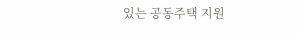있는 공동주택 지원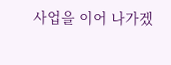사업을 이어 나가겠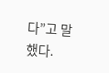다”고 말했다.